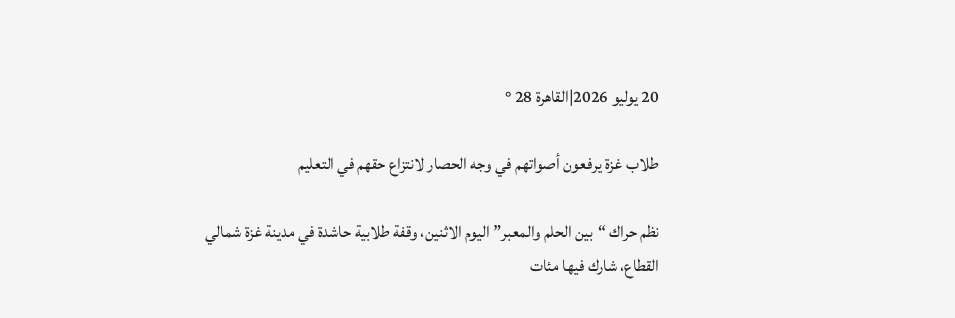20 يوليو 2026|القاهرة 28 °

طلاب غزة يرفعون أصواتهم في وجه الحصار لانتزاع حقهم في التعليم

نظم حراك “بين الحلم والمعبر” اليوم الاثنين، وقفة طلابية حاشدة في مدينة غزة شمالي القطاع، شارك فيها مئات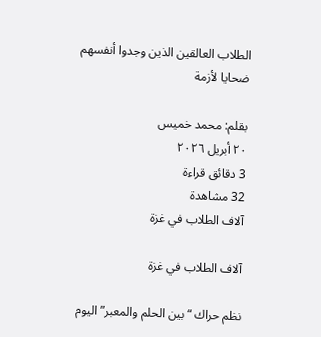الطلاب العالقين الذين وجدوا أنفسهم ضحايا لأزمة

بقلم: محمد خميس
٢٠ أبريل ٢٠٢٦
3 دقائق قراءة
32 مشاهدة
آلاف الطلاب في غزة

آلاف الطلاب في غزة

نظم حراك “بين الحلم والمعبر” اليوم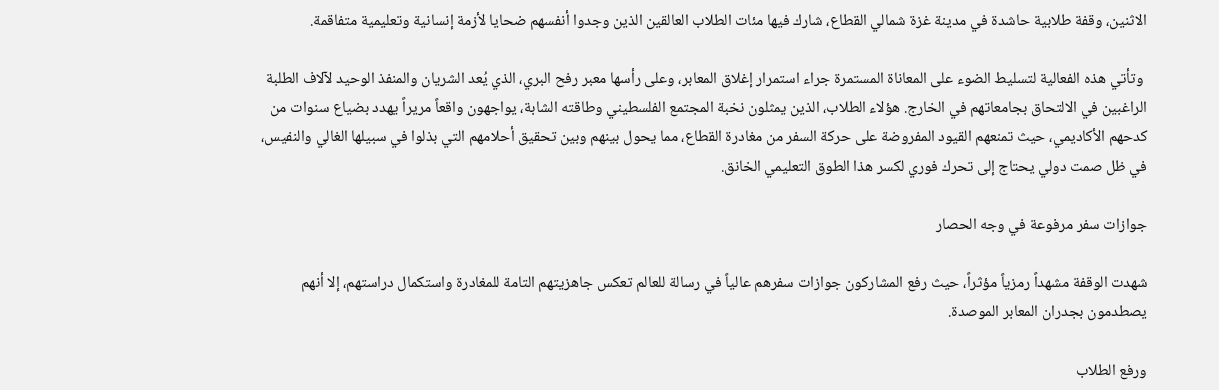الاثنين، وقفة طلابية حاشدة في مدينة غزة شمالي القطاع، شارك فيها مئات الطلاب العالقين الذين وجدوا أنفسهم ضحايا لأزمة إنسانية وتعليمية متفاقمة.

 وتأتي هذه الفعالية لتسليط الضوء على المعاناة المستمرة جراء استمرار إغلاق المعابر، وعلى رأسها معبر رفح البري، الذي يُعد الشريان والمنفذ الوحيد لآلاف الطلبة الراغبين في الالتحاق بجامعاتهم في الخارج. هؤلاء الطلاب، الذين يمثلون نخبة المجتمع الفلسطيني وطاقته الشابة، يواجهون واقعاً مريراً يهدد بضياع سنوات من كدحهم الأكاديمي، حيث تمنعهم القيود المفروضة على حركة السفر من مغادرة القطاع، مما يحول بينهم وبين تحقيق أحلامهم التي بذلوا في سبيلها الغالي والنفيس، في ظل صمت دولي يحتاج إلى تحرك فوري لكسر هذا الطوق التعليمي الخانق.

جوازات سفر مرفوعة في وجه الحصار

شهدت الوقفة مشهداً رمزياً مؤثراً، حيث رفع المشاركون جوازات سفرهم عالياً في رسالة للعالم تعكس جاهزيتهم التامة للمغادرة واستكمال دراستهم، إلا أنهم يصطدمون بجدران المعابر الموصدة.

ورفع الطلاب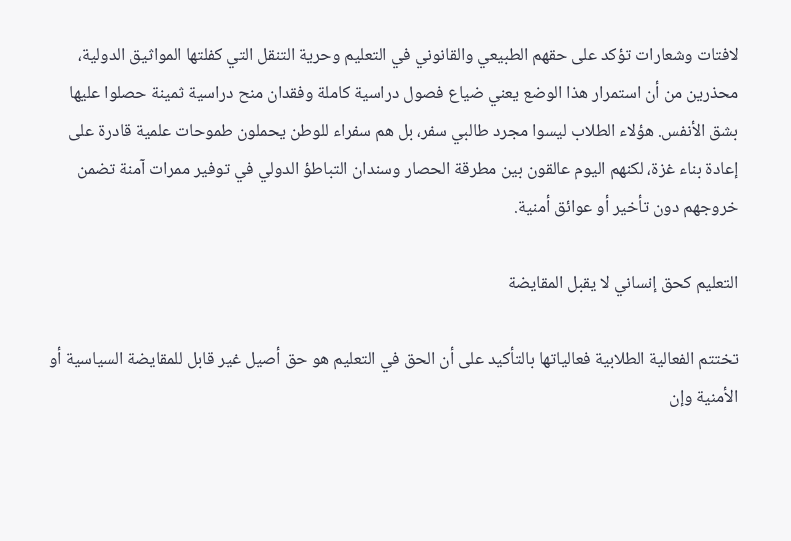لافتات وشعارات تؤكد على حقهم الطبيعي والقانوني في التعليم وحرية التنقل التي كفلتها المواثيق الدولية، محذرين من أن استمرار هذا الوضع يعني ضياع فصول دراسية كاملة وفقدان منح دراسية ثمينة حصلوا عليها بشق الأنفس. هؤلاء الطلاب ليسوا مجرد طالبي سفر، بل هم سفراء للوطن يحملون طموحات علمية قادرة على إعادة بناء غزة، لكنهم اليوم عالقون بين مطرقة الحصار وسندان التباطؤ الدولي في توفير ممرات آمنة تضمن خروجهم دون تأخير أو عوائق أمنية.

التعليم كحق إنساني لا يقبل المقايضة

تختتم الفعالية الطلابية فعالياتها بالتأكيد على أن الحق في التعليم هو حق أصيل غير قابل للمقايضة السياسية أو الأمنية وإن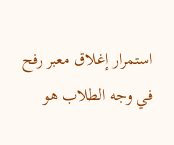استمرار إغلاق معبر رفح في وجه الطلاب هو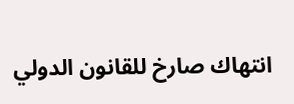انتهاك صارخ للقانون الدولي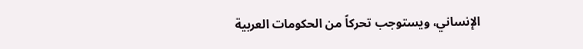الإنساني، ويستوجب تحركاً من الحكومات العربية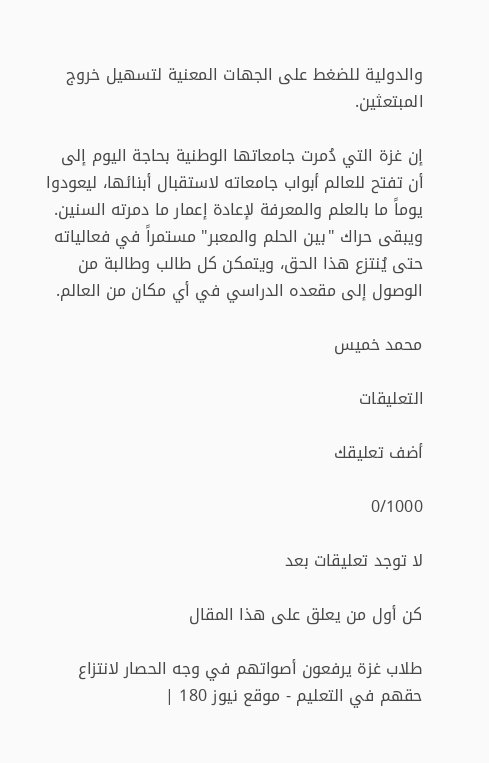والدولية للضغط على الجهات المعنية لتسهيل خروج المبتعثين.

إن غزة التي دُمرت جامعاتها الوطنية بحاجة اليوم إلى أن تفتح للعالم أبواب جامعاته لاستقبال أبنائها، ليعودوا يوماً ما بالعلم والمعرفة لإعادة إعمار ما دمرته السنين. ويبقى حراك "بين الحلم والمعبر" مستمراً في فعالياته حتى يُنتزع هذا الحق، ويتمكن كل طالب وطالبة من الوصول إلى مقعده الدراسي في أي مكان من العالم.

محمد خميس

التعليقات

أضف تعليقك

0/1000

لا توجد تعليقات بعد

كن أول من يعلق على هذا المقال

طلاب غزة يرفعون أصواتهم في وجه الحصار لانتزاع حقهم في التعليم - موقع نيوز 180 |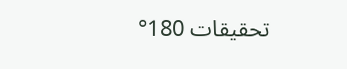تحقيقات 180°